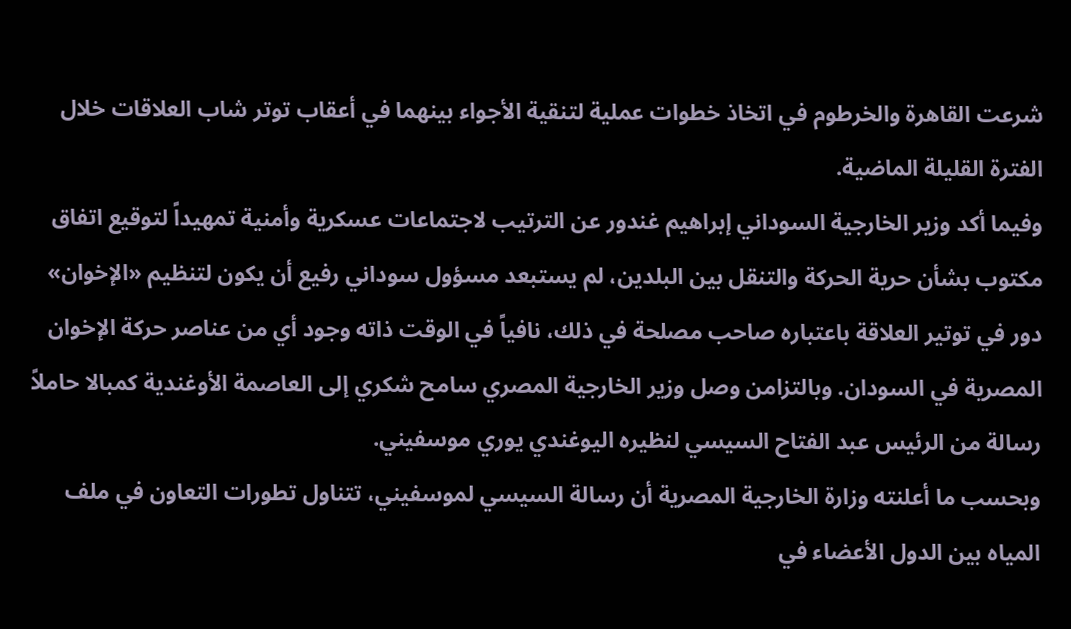شرعت القاهرة والخرطوم في اتخاذ خطوات عملية لتنقية الأجواء بينهما في أعقاب توتر شاب العلاقات خلال الفترة القليلة الماضية.
وفيما أكد وزير الخارجية السوداني إبراهيم غندور عن الترتيب لاجتماعات عسكرية وأمنية تمهيداً لتوقيع اتفاق مكتوب بشأن حرية الحركة والتنقل بين البلدين، لم يستبعد مسؤول سوداني رفيع أن يكون لتنظيم «الإخوان» دور في توتير العلاقة باعتباره صاحب مصلحة في ذلك، نافياً في الوقت ذاته وجود أي من عناصر حركة الإخوان المصرية في السودان. وبالتزامن وصل وزير الخارجية المصري سامح شكري إلى العاصمة الأوغندية كمبالا حاملاً رسالة من الرئيس عبد الفتاح السيسي لنظيره اليوغندي يوري موسفيني.
وبحسب ما أعلنته وزارة الخارجية المصرية أن رسالة السيسي لموسفيني، تتناول تطورات التعاون في ملف المياه بين الدول الأعضاء في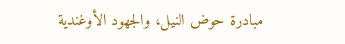مبادرة حوض النيل، والجهود الأوغندية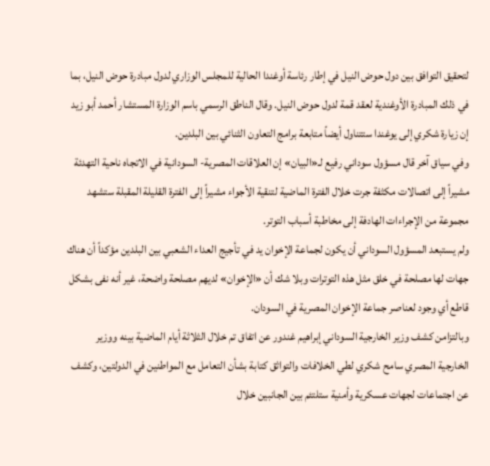لتحقيق التوافق بين دول حوض النيل في إطار رئاسة أوغندا الحالية للمجلس الوزاري لدول مبادرة حوض النيل، بما في ذلك المبادرة الأوغندية لعقد قمة لدول حوض النيل. وقال الناطق الرسمي باسم الوزارة المستشار أحمد أبو زيد إن زيارة شكري إلى يوغندا ستتناول أيضاً متابعة برامج التعاون الثنائي بين البلدين.
وفي سياق آخر قال مسؤول سوداني رفيع لـ«البيان» إن العلاقات المصرية- السودانية في الاتجاه ناحية التهدئة مشيراً إلى اتصالات مكثفة جرت خلال الفترة الماضية لتنقية الأجواء مشيراً إلى الفترة القليلة المقبلة ستشهد مجموعة من الإجراءات الهادفة إلى مخاطبة أسباب التوتر.
ولم يستبعد المسؤول السوداني أن يكون لجماعة الإخوان يد في تأجيج العداء الشعبي بين البلدين مؤكداً أن هناك جهات لها مصلحة في خلق مثل هذه التوترات وبلا شك أن «الإخوان» لديهم مصلحة واضحة، غير أنه نفى بشكل قاطع أي وجود لعناصر جماعة الإخوان المصرية في السودان.
وبالتزامن كشف وزير الخارجية السوداني إبراهيم غندور عن اتفاق تم خلال الثلاثة أيام الماضية بينه ووزير الخارجية المصري سامح شكري لطي الخلافات والتواثق كتابة بشأن التعامل مع المواطنين في الدولتين، وكشف عن اجتماعات لجهات عسكرية وأمنية ستلتئم بين الجانبين خلال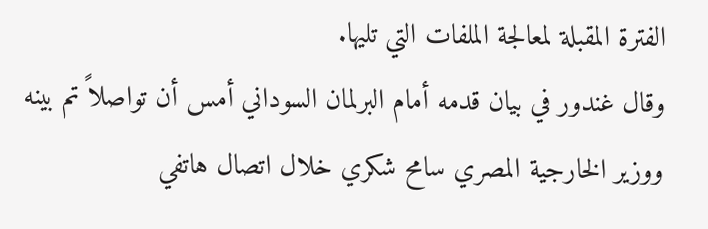الفترة المقبلة لمعالجة الملفات التي تليها.
وقال غندور في بيان قدمه أمام البرلمان السوداني أمس أن تواصلاً تم بينه ووزير الخارجية المصري سامح شكري خلال اتصال هاتفي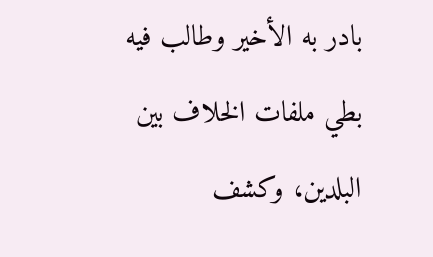بادر به الأخير وطالب فيه بطي ملفات الخلاف بين البلدين، وكشف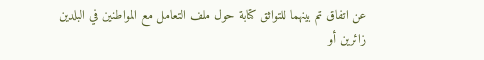عن اتفاق تم بينهما للتواثق كتابة حول ملف التعامل مع المواطنين في البلدين زائرين أو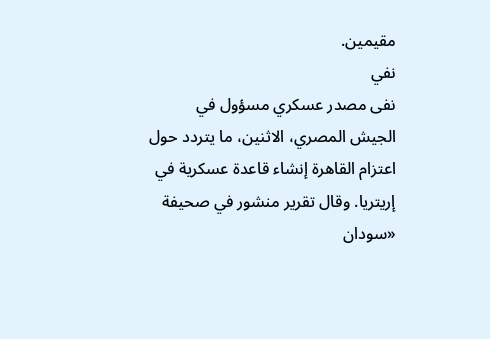مقيمين.
نفي
نفى مصدر عسكري مسؤول في الجيش المصري، الاثنين، ما يتردد حول اعتزام القاهرة إنشاء قاعدة عسكرية في إريتريا. وقال تقرير منشور في صحيفة «سودان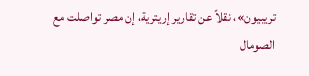تريبيون»، نقلاً عن تقارير إريترية، إن مصر تواصلت مع الصومال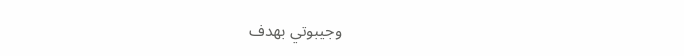وجيبوتي بهدف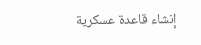إنشاء قاعدة عسكرية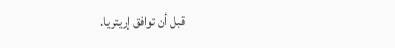قبل أن توافق إريتريا.